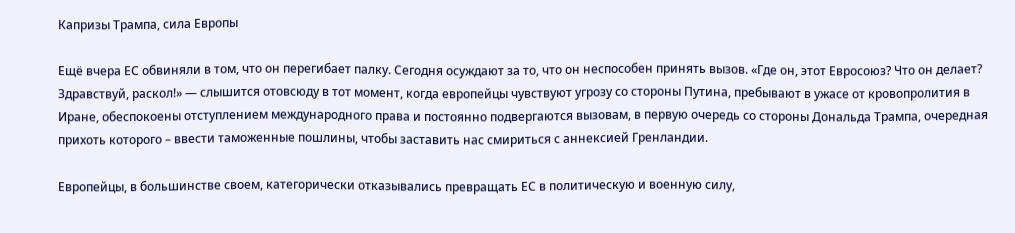Капризы Трампа, сила Европы

Ещё вчера ЕС обвиняли в том, что он перегибает палку. Сегодня осуждают за то, что он неспособен принять вызов. «Где он, этот Евросоюз? Что он делает? Здравствуй, раскол!» — слышится отовсюду в тот момент, когда европейцы чувствуют угрозу со стороны Путина, пребывают в ужасе от кровопролития в Иране, обеспокоены отступлением международного права и постоянно подвергаются вызовам, в первую очередь со стороны Дональда Трампа, очередная прихоть которого – ввести таможенные пошлины, чтобы заставить нас смириться с аннексией Гренландии.

Европейцы, в большинстве своем, категорически отказывались превращать ЕС в политическую и военную силу,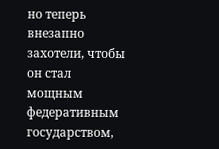но теперь внезапно захотели, чтобы он стал мощным федеративным государством,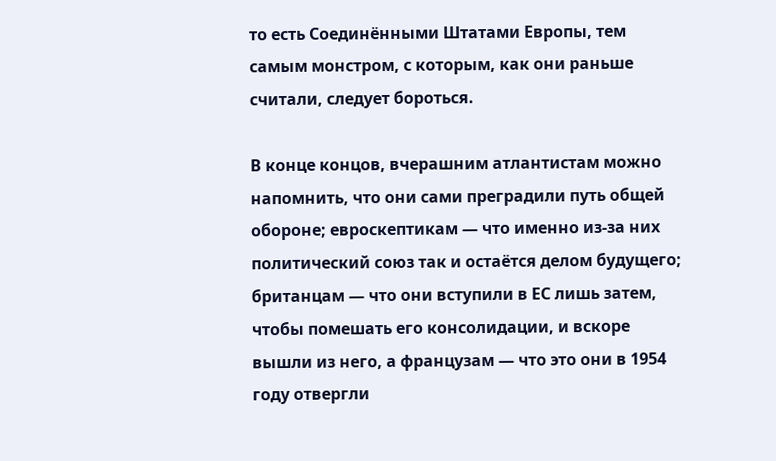то есть Соединёнными Штатами Европы, тем самым монстром, с которым, как они раньше считали, следует бороться.

В конце концов, вчерашним атлантистам можно напомнить, что они сами преградили путь общей обороне; евроскептикам — что именно из-за них политический союз так и остаётся делом будущего; британцам — что они вступили в ЕС лишь затем, чтобы помешать его консолидации, и вскоре вышли из него, а французам — что это они в 1954 году отвергли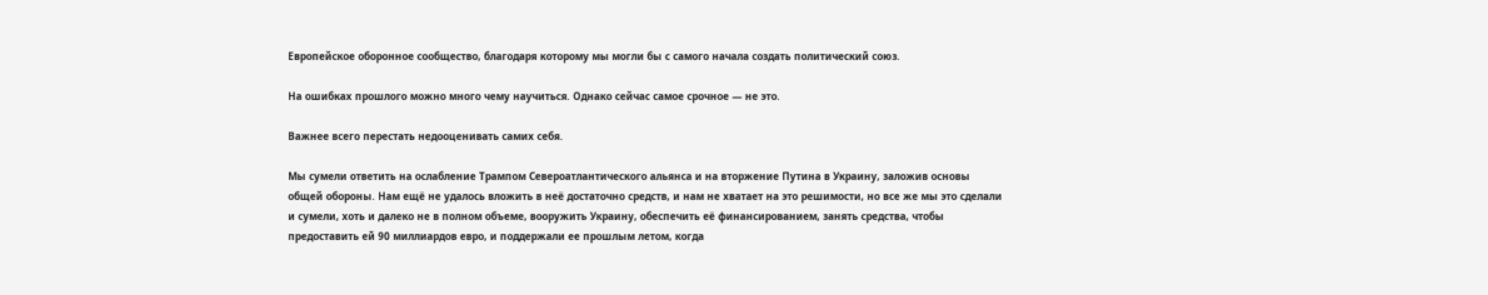Европейское оборонное сообщество, благодаря которому мы могли бы с самого начала создать политический союз.

На ошибках прошлого можно много чему научиться. Однако сейчас самое срочное — не это.

Важнее всего перестать недооценивать самих себя.

Мы сумели ответить на ослабление Трампом Североатлантического альянса и на вторжение Путина в Украину, заложив основы общей обороны. Нам ещё не удалось вложить в неё достаточно средств, и нам не хватает на это решимости, но все же мы это сделали и сумели, хоть и далеко не в полном объеме, вооружить Украину, обеспечить её финансированием, занять средства, чтобы предоставить ей 90 миллиардов евро, и поддержали ее прошлым летом, когда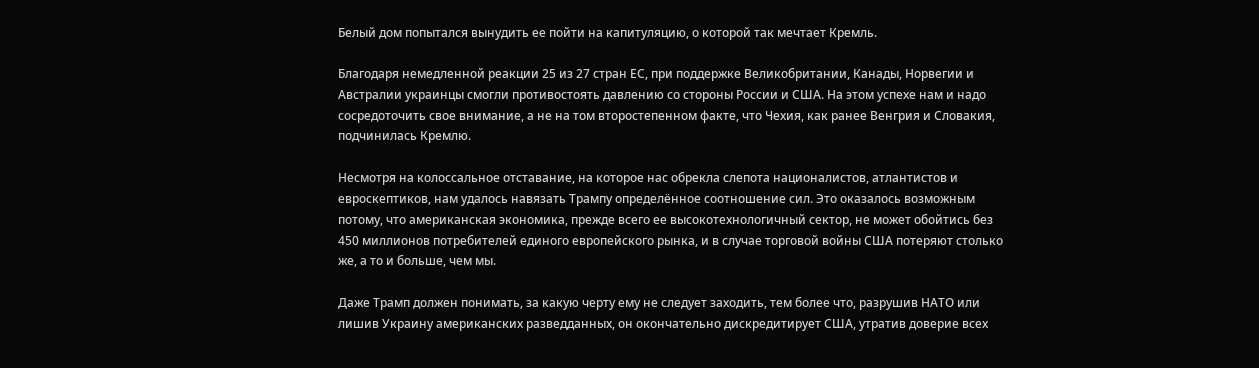Белый дом попытался вынудить ее пойти на капитуляцию, о которой так мечтает Кремль.

Благодаря немедленной реакции 25 из 27 стран ЕС, при поддержке Великобритании, Канады, Норвегии и Австралии украинцы смогли противостоять давлению со стороны России и США. На этом успехе нам и надо сосредоточить свое внимание, а не на том второстепенном факте, что Чехия, как ранее Венгрия и Словакия, подчинилась Кремлю.

Несмотря на колоссальное отставание, на которое нас обрекла слепота националистов, атлантистов и евроскептиков, нам удалось навязать Трампу определённое соотношение сил. Это оказалось возможным потому, что американская экономика, прежде всего ее высокотехнологичный сектор, не может обойтись без 450 миллионов потребителей единого европейского рынка, и в случае торговой войны США потеряют столько же, а то и больше, чем мы.

Даже Трамп должен понимать, за какую черту ему не следует заходить, тем более что, разрушив НАТО или лишив Украину американских разведданных, он окончательно дискредитирует США, утратив доверие всех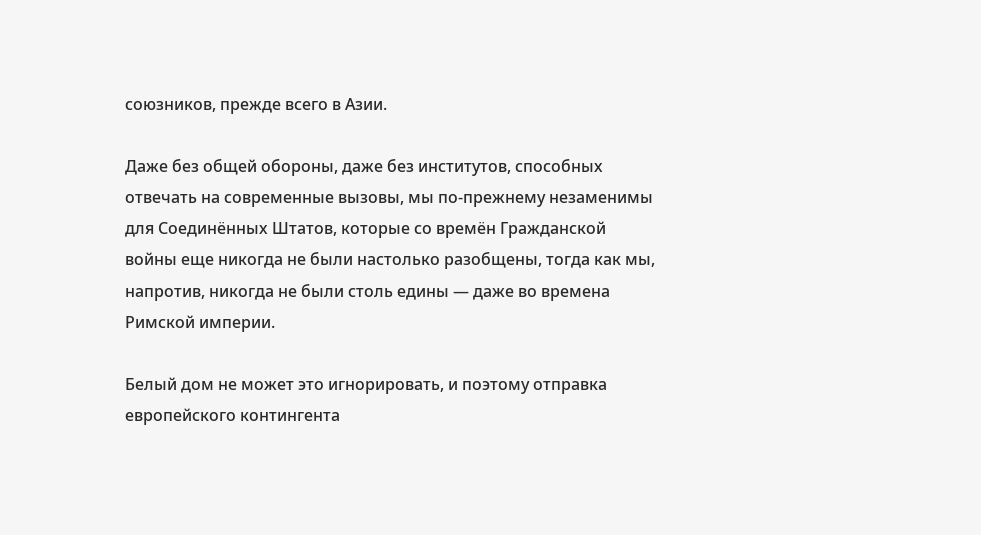союзников, прежде всего в Азии.

Даже без общей обороны, даже без институтов, способных отвечать на современные вызовы, мы по-прежнему незаменимы для Соединённых Штатов, которые со времён Гражданской войны еще никогда не были настолько разобщены, тогда как мы, напротив, никогда не были столь едины — даже во времена Римской империи.

Белый дом не может это игнорировать, и поэтому отправка европейского контингента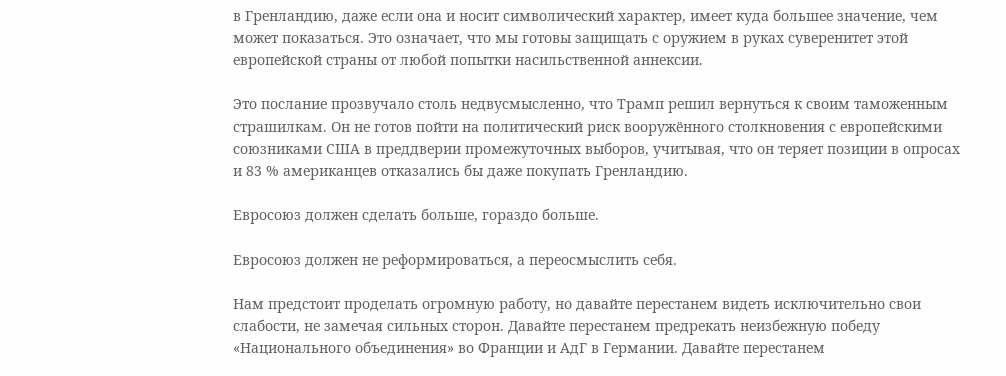в Гренландию, даже если она и носит символический характер, имеет куда большее значение, чем может показаться. Это означает, что мы готовы защищать с оружием в руках суверенитет этой европейской страны от любой попытки насильственной аннексии.

Это послание прозвучало столь недвусмысленно, что Трамп решил вернуться к своим таможенным страшилкам. Он не готов пойти на политический риск вооружённого столкновения с европейскими союзниками США в преддверии промежуточных выборов, учитывая, что он теряет позиции в опросах и 83 % американцев отказались бы даже покупать Гренландию.

Евросоюз должен сделать больше, гораздо больше.

Евросоюз должен не реформироваться, а переосмыслить себя.

Нам предстоит проделать огромную работу, но давайте перестанем видеть исключительно свои слабости, не замечая сильных сторон. Давайте перестанем предрекать неизбежную победу «Национального объединения» во Франции и АдГ в Германии. Давайте перестанем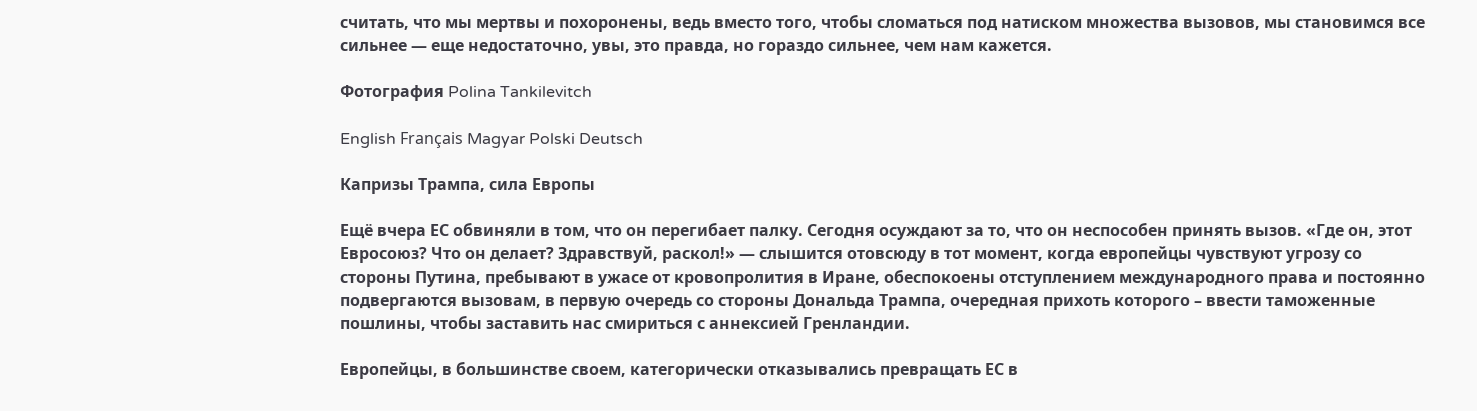считать, что мы мертвы и похоронены, ведь вместо того, чтобы сломаться под натиском множества вызовов, мы становимся все сильнее — еще недостаточно, увы, это правда, но гораздо сильнее, чем нам кажется.

Фотография Polina Tankilevitch

English Français Magyar Polski Deutsch

Капризы Трампа, сила Европы

Ещё вчера ЕС обвиняли в том, что он перегибает палку. Сегодня осуждают за то, что он неспособен принять вызов. «Где он, этот Евросоюз? Что он делает? Здравствуй, раскол!» — слышится отовсюду в тот момент, когда европейцы чувствуют угрозу со стороны Путина, пребывают в ужасе от кровопролития в Иране, обеспокоены отступлением международного права и постоянно подвергаются вызовам, в первую очередь со стороны Дональда Трампа, очередная прихоть которого – ввести таможенные пошлины, чтобы заставить нас смириться с аннексией Гренландии.

Европейцы, в большинстве своем, категорически отказывались превращать ЕС в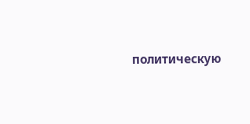политическую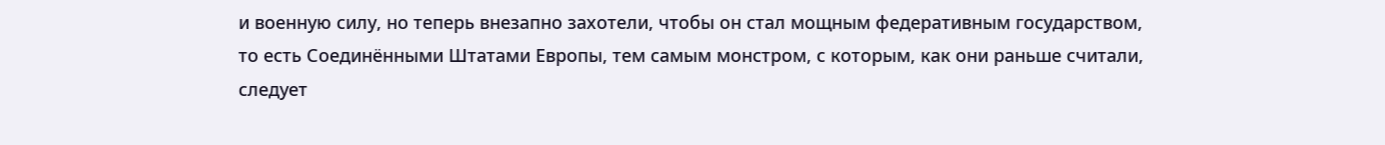и военную силу, но теперь внезапно захотели, чтобы он стал мощным федеративным государством, то есть Соединёнными Штатами Европы, тем самым монстром, с которым, как они раньше считали, следует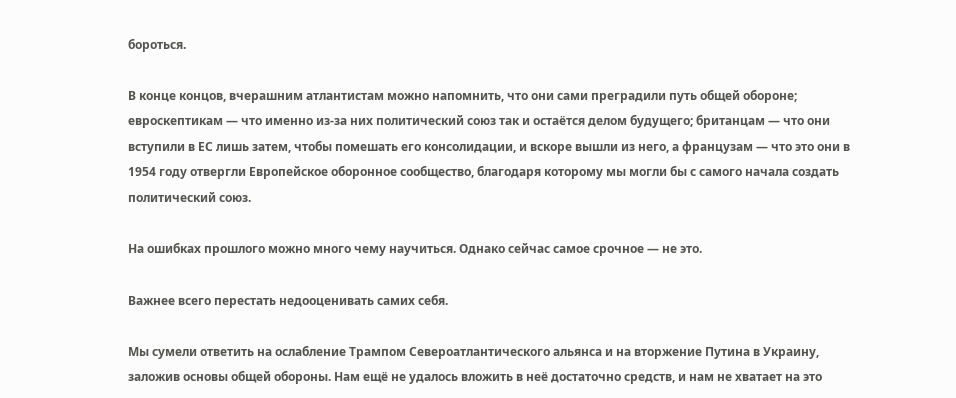бороться.

В конце концов, вчерашним атлантистам можно напомнить, что они сами преградили путь общей обороне; евроскептикам — что именно из-за них политический союз так и остаётся делом будущего; британцам — что они вступили в ЕС лишь затем, чтобы помешать его консолидации, и вскоре вышли из него, а французам — что это они в 1954 году отвергли Европейское оборонное сообщество, благодаря которому мы могли бы с самого начала создать политический союз.

На ошибках прошлого можно много чему научиться. Однако сейчас самое срочное — не это.

Важнее всего перестать недооценивать самих себя.

Мы сумели ответить на ослабление Трампом Североатлантического альянса и на вторжение Путина в Украину, заложив основы общей обороны. Нам ещё не удалось вложить в неё достаточно средств, и нам не хватает на это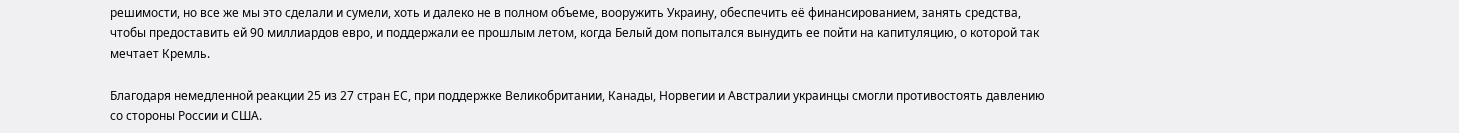решимости, но все же мы это сделали и сумели, хоть и далеко не в полном объеме, вооружить Украину, обеспечить её финансированием, занять средства, чтобы предоставить ей 90 миллиардов евро, и поддержали ее прошлым летом, когда Белый дом попытался вынудить ее пойти на капитуляцию, о которой так мечтает Кремль.

Благодаря немедленной реакции 25 из 27 стран ЕС, при поддержке Великобритании, Канады, Норвегии и Австралии украинцы смогли противостоять давлению со стороны России и США.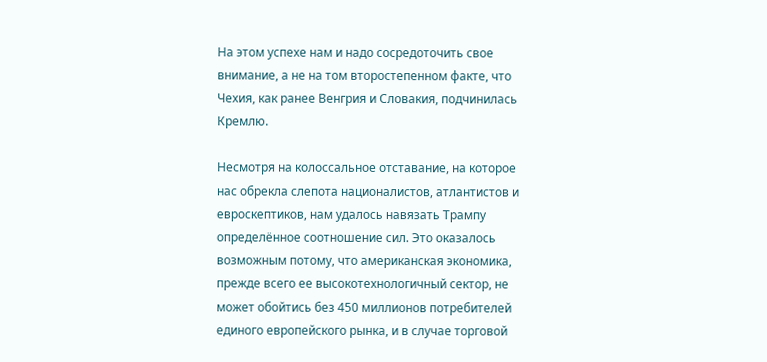На этом успехе нам и надо сосредоточить свое внимание, а не на том второстепенном факте, что Чехия, как ранее Венгрия и Словакия, подчинилась Кремлю.

Несмотря на колоссальное отставание, на которое нас обрекла слепота националистов, атлантистов и евроскептиков, нам удалось навязать Трампу определённое соотношение сил. Это оказалось возможным потому, что американская экономика, прежде всего ее высокотехнологичный сектор, не может обойтись без 450 миллионов потребителей единого европейского рынка, и в случае торговой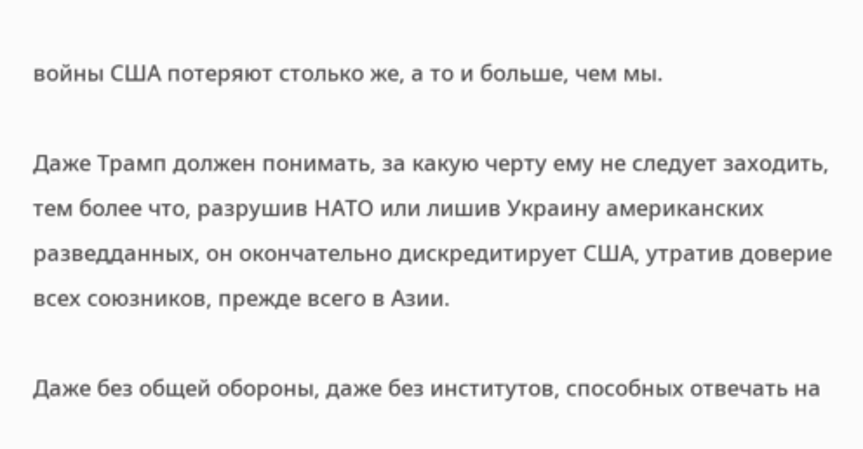войны США потеряют столько же, а то и больше, чем мы.

Даже Трамп должен понимать, за какую черту ему не следует заходить, тем более что, разрушив НАТО или лишив Украину американских разведданных, он окончательно дискредитирует США, утратив доверие всех союзников, прежде всего в Азии.

Даже без общей обороны, даже без институтов, способных отвечать на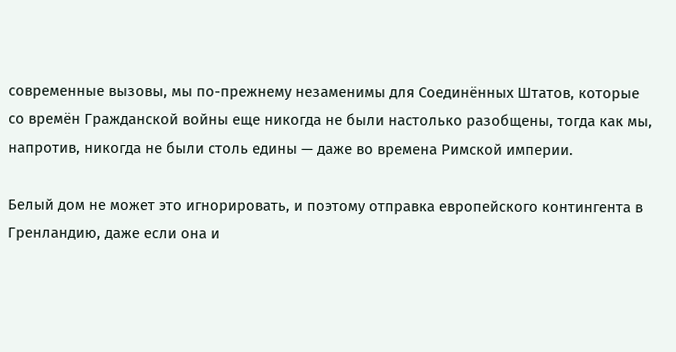современные вызовы, мы по-прежнему незаменимы для Соединённых Штатов, которые со времён Гражданской войны еще никогда не были настолько разобщены, тогда как мы, напротив, никогда не были столь едины — даже во времена Римской империи.

Белый дом не может это игнорировать, и поэтому отправка европейского контингента в Гренландию, даже если она и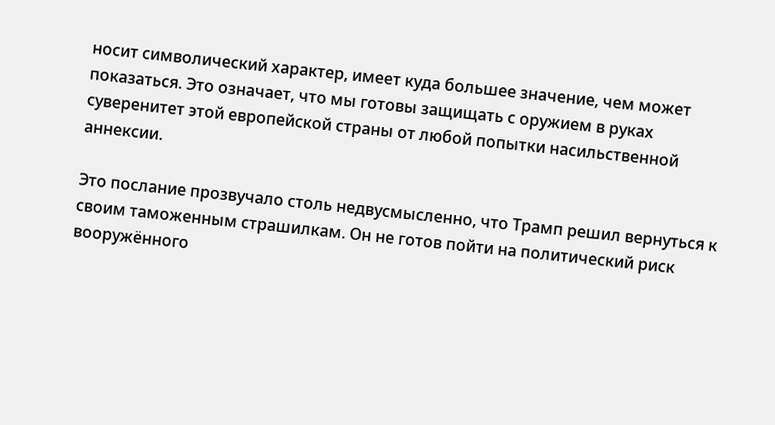носит символический характер, имеет куда большее значение, чем может показаться. Это означает, что мы готовы защищать с оружием в руках суверенитет этой европейской страны от любой попытки насильственной аннексии.

Это послание прозвучало столь недвусмысленно, что Трамп решил вернуться к своим таможенным страшилкам. Он не готов пойти на политический риск вооружённого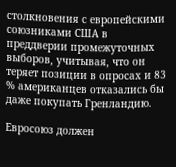столкновения с европейскими союзниками США в преддверии промежуточных выборов, учитывая, что он теряет позиции в опросах и 83 % американцев отказались бы даже покупать Гренландию.

Евросоюз должен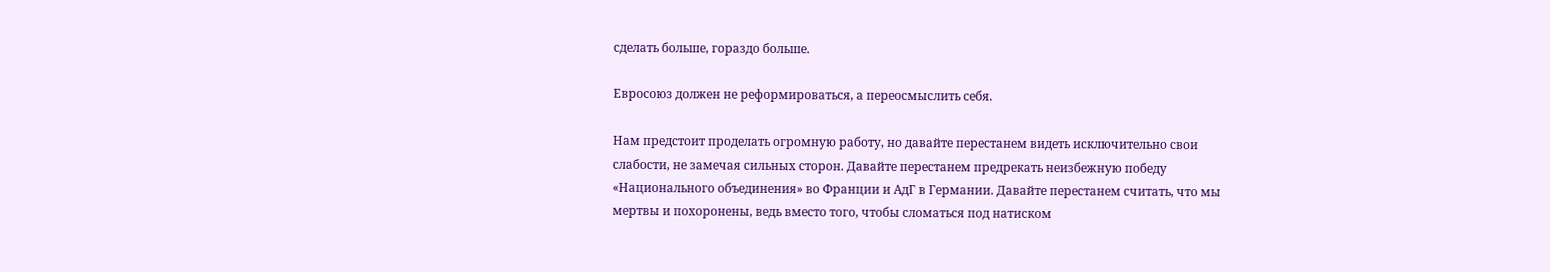сделать больше, гораздо больше.

Евросоюз должен не реформироваться, а переосмыслить себя.

Нам предстоит проделать огромную работу, но давайте перестанем видеть исключительно свои слабости, не замечая сильных сторон. Давайте перестанем предрекать неизбежную победу «Национального объединения» во Франции и АдГ в Германии. Давайте перестанем считать, что мы мертвы и похоронены, ведь вместо того, чтобы сломаться под натиском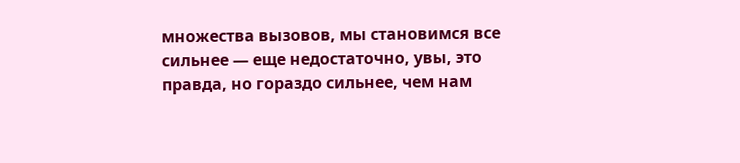множества вызовов, мы становимся все сильнее — еще недостаточно, увы, это правда, но гораздо сильнее, чем нам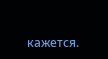кажется.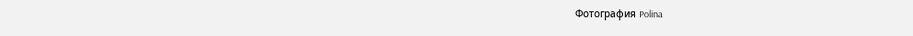Фотография Polina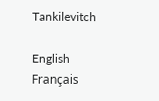Tankilevitch

English Français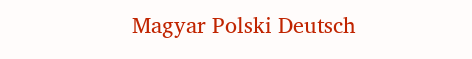Magyar Polski Deutsch